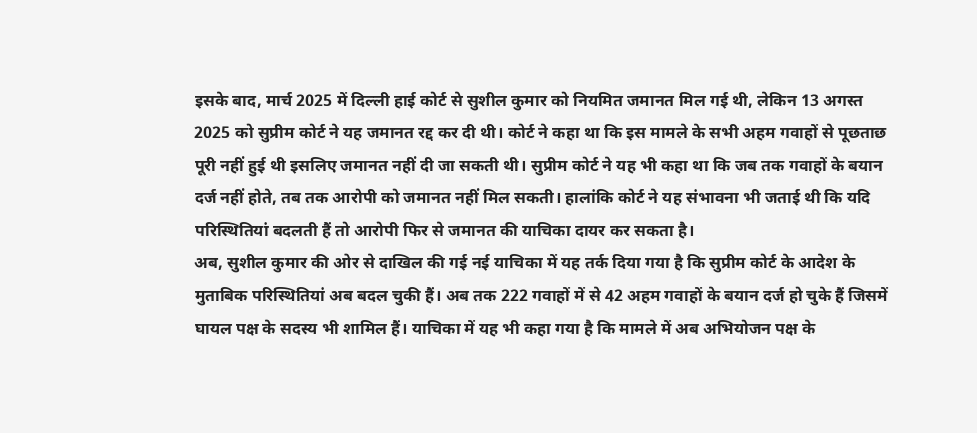इसके बाद, मार्च 2025 में दिल्ली हाई कोर्ट से सुशील कुमार को नियमित जमानत मिल गई थी, लेकिन 13 अगस्त 2025 को सुप्रीम कोर्ट ने यह जमानत रद्द कर दी थी। कोर्ट ने कहा था कि इस मामले के सभी अहम गवाहों से पूछताछ पूरी नहीं हुई थी इसलिए जमानत नहीं दी जा सकती थी। सुप्रीम कोर्ट ने यह भी कहा था कि जब तक गवाहों के बयान दर्ज नहीं होते, तब तक आरोपी को जमानत नहीं मिल सकती। हालांकि कोर्ट ने यह संभावना भी जताई थी कि यदि परिस्थितियां बदलती हैं तो आरोपी फिर से जमानत की याचिका दायर कर सकता है।
अब, सुशील कुमार की ओर से दाखिल की गई नई याचिका में यह तर्क दिया गया है कि सुप्रीम कोर्ट के आदेश के मुताबिक परिस्थितियां अब बदल चुकी हैं। अब तक 222 गवाहों में से 42 अहम गवाहों के बयान दर्ज हो चुके हैं जिसमें घायल पक्ष के सदस्य भी शामिल हैं। याचिका में यह भी कहा गया है कि मामले में अब अभियोजन पक्ष के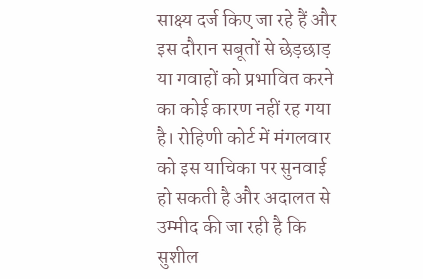साक्ष्य दर्ज किए जा रहे हैं और इस दौरान सबूतों से छेड़छाड़ या गवाहों को प्रभावित करने का कोई कारण नहीं रह गया है। रोहिणी कोर्ट में मंगलवार को इस याचिका पर सुनवाई हो सकती है और अदालत से उम्मीद की जा रही है कि सुशील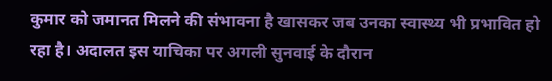कुमार को जमानत मिलने की संभावना है खासकर जब उनका स्वास्थ्य भी प्रभावित हो रहा है। अदालत इस याचिका पर अगली सुनवाई के दौरान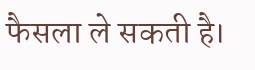फैसला ले सकती है।